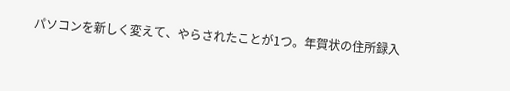パソコンを新しく変えて、やらされたことが1つ。年賀状の住所録入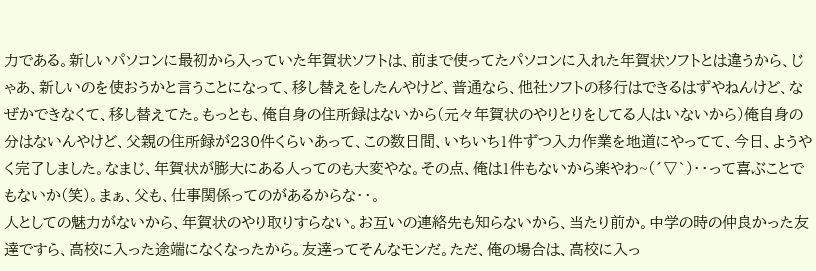力である。新しいパソコンに最初から入っていた年賀状ソフトは、前まで使ってたパソコンに入れた年賀状ソフトとは違うから、じゃあ、新しいのを使おうかと言うことになって、移し替えをしたんやけど、普通なら、他社ソフトの移行はできるはずやねんけど、なぜかできなくて、移し替えてた。もっとも、俺自身の住所録はないから(元々年賀状のやりとりをしてる人はいないから)俺自身の分はないんやけど、父親の住所録が230件くらいあって、この数日間、いちいち1件ずつ入力作業を地道にやってて、今日、ようやく完了しました。なまじ、年賀状が膨大にある人ってのも大変やな。その点、俺は1件もないから楽やわ~(´▽`)・・って喜ぶことでもないか(笑)。まぁ、父も、仕事関係ってのがあるからな・・。
人としての魅力がないから、年賀状のやり取りすらない。お互いの連絡先も知らないから、当たり前か。中学の時の仲良かった友達ですら、高校に入った途端になくなったから。友達ってそんなモンだ。ただ、俺の場合は、高校に入っ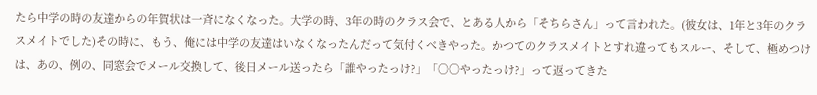たら中学の時の友達からの年賀状は一斉になくなった。大学の時、3年の時のクラス会で、とある人から「そちらさん」って言われた。(彼女は、1年と3年のクラスメイトでした)その時に、もう、俺には中学の友達はいなくなったんだって気付くべきやった。かつてのクラスメイトとすれ違ってもスルー、そして、極めつけは、あの、例の、同窓会でメール交換して、後日メール送ったら「誰やったっけ?」「○○やったっけ?」って返ってきた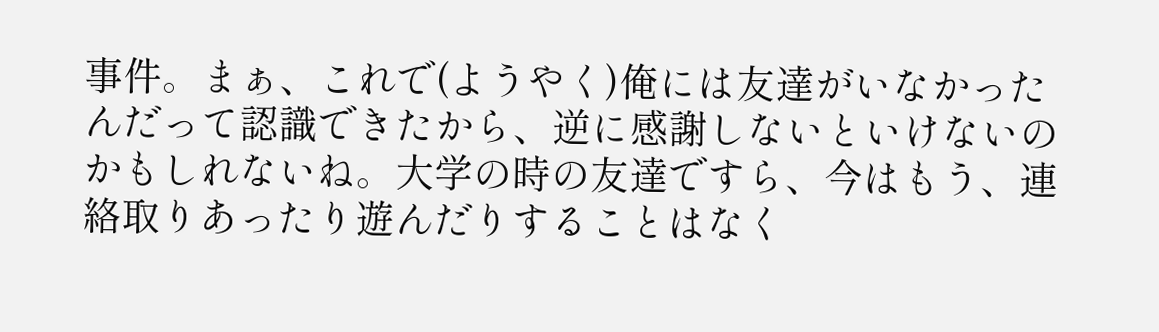事件。まぁ、これで(ようやく)俺には友達がいなかったんだって認識できたから、逆に感謝しないといけないのかもしれないね。大学の時の友達ですら、今はもう、連絡取りあったり遊んだりすることはなく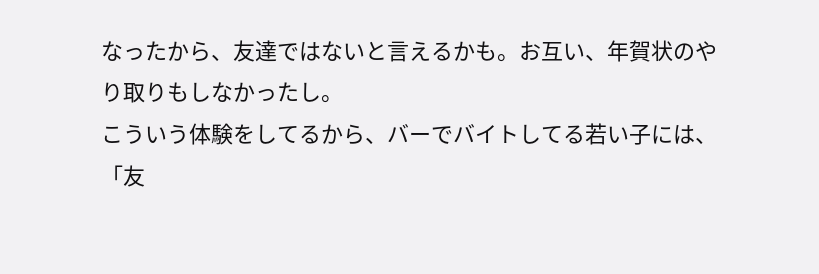なったから、友達ではないと言えるかも。お互い、年賀状のやり取りもしなかったし。
こういう体験をしてるから、バーでバイトしてる若い子には、「友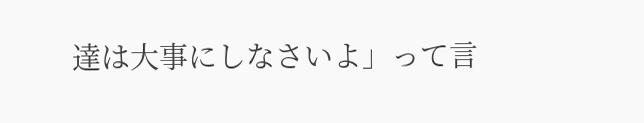達は大事にしなさいよ」って言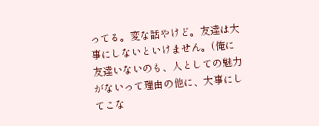ってる。変な話やけど。友達は大事にしないといけません。(俺に友達いないのも、人としての魅力がないって理由の他に、大事にしてこな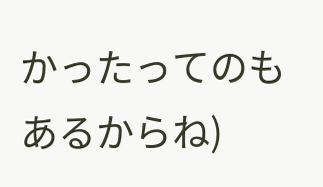かったってのもあるからね)